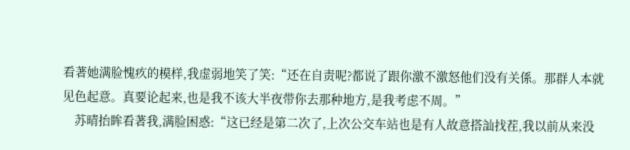看著她满脸愧疚的模样,我虚弱地笑了笑:“还在自责呢?都说了跟你激不激怒他们没有关係。那群人本就见色起意。真要论起来,也是我不该大半夜带你去那种地方,是我考虑不周。”
    苏晴抬眸看著我,满脸困惑:“这已经是第二次了,上次公交车站也是有人故意搭訕找茬,我以前从来没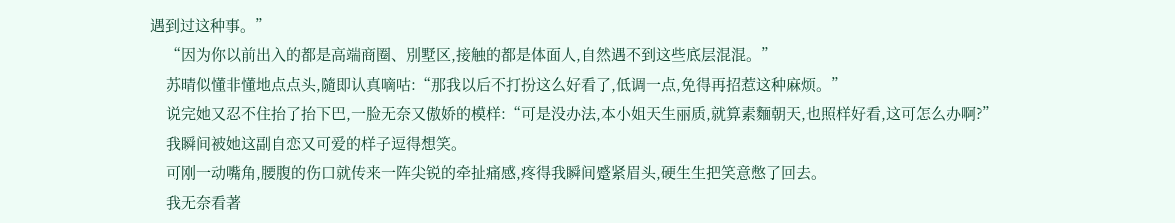遇到过这种事。”
    “因为你以前出入的都是高端商圈、別墅区,接触的都是体面人,自然遇不到这些底层混混。”
    苏晴似懂非懂地点点头,隨即认真嘀咕:“那我以后不打扮这么好看了,低调一点,免得再招惹这种麻烦。”
    说完她又忍不住抬了抬下巴,一脸无奈又傲娇的模样:“可是没办法,本小姐天生丽质,就算素麵朝天,也照样好看,这可怎么办啊?”
    我瞬间被她这副自恋又可爱的样子逗得想笑。
    可刚一动嘴角,腰腹的伤口就传来一阵尖锐的牵扯痛感,疼得我瞬间蹙紧眉头,硬生生把笑意憋了回去。
    我无奈看著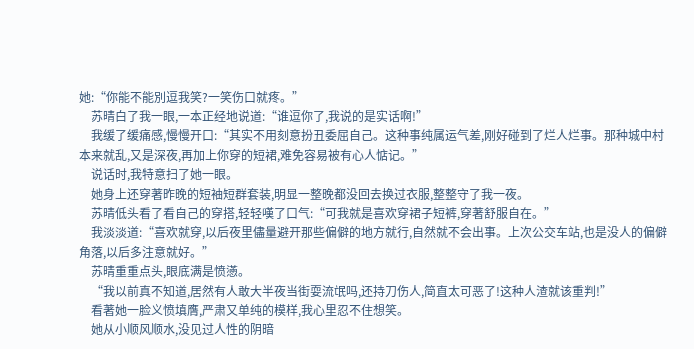她:“你能不能別逗我笑?一笑伤口就疼。”
    苏晴白了我一眼,一本正经地说道:“谁逗你了,我说的是实话啊!”
    我缓了缓痛感,慢慢开口:“其实不用刻意扮丑委屈自己。这种事纯属运气差,刚好碰到了烂人烂事。那种城中村本来就乱,又是深夜,再加上你穿的短裙,难免容易被有心人惦记。”
    说话时,我特意扫了她一眼。
    她身上还穿著昨晚的短袖短群套装,明显一整晚都没回去换过衣服,整整守了我一夜。
    苏晴低头看了看自己的穿搭,轻轻嘆了口气:“可我就是喜欢穿裙子短裤,穿著舒服自在。”
    我淡淡道:“喜欢就穿,以后夜里儘量避开那些偏僻的地方就行,自然就不会出事。上次公交车站,也是没人的偏僻角落,以后多注意就好。”
    苏晴重重点头,眼底满是愤懣。
    “我以前真不知道,居然有人敢大半夜当街耍流氓吗,还持刀伤人,简直太可恶了!这种人渣就该重判!”
    看著她一脸义愤填膺,严肃又单纯的模样,我心里忍不住想笑。
    她从小顺风顺水,没见过人性的阴暗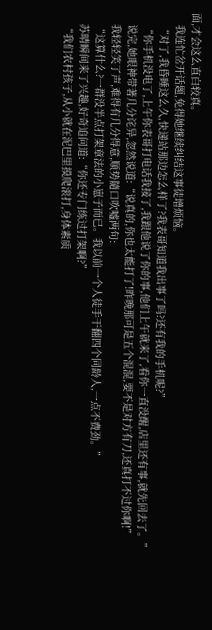面,才会这么直白较真。
    我连忙岔开话题,免得她继续纠结这事徒增烦恼。
    “对了,我昏睡这么久,快递站那边怎么样了?我表哥知道我出事了吗?还有我的手机呢?”
    “你手机没电了,上午你表哥打电话我接了,我跟他说了你的事,他们上午就来了,看你一直没醒,店里还有事,就先回去了。”
    说完,她眼神带著几分诧异,忽然说道:“说真的,你也太能打了!昨晚那可是五个混混,要不是对方有刀,还真打不过你啊!”
    我轻轻笑了声,难得有几分得意,顺势隨口吹嘘两句:
    “这算什么?一群没半点打架章法的小崽子而已。我以前一个人徒手干翻四个同龄人,一点不费劲。”
    苏晴瞬间来了兴趣,好奇追问道:“你还专门练过打架啊?”
    “我们农村孩子,从小就在泥巴里摸爬滚打,身体素质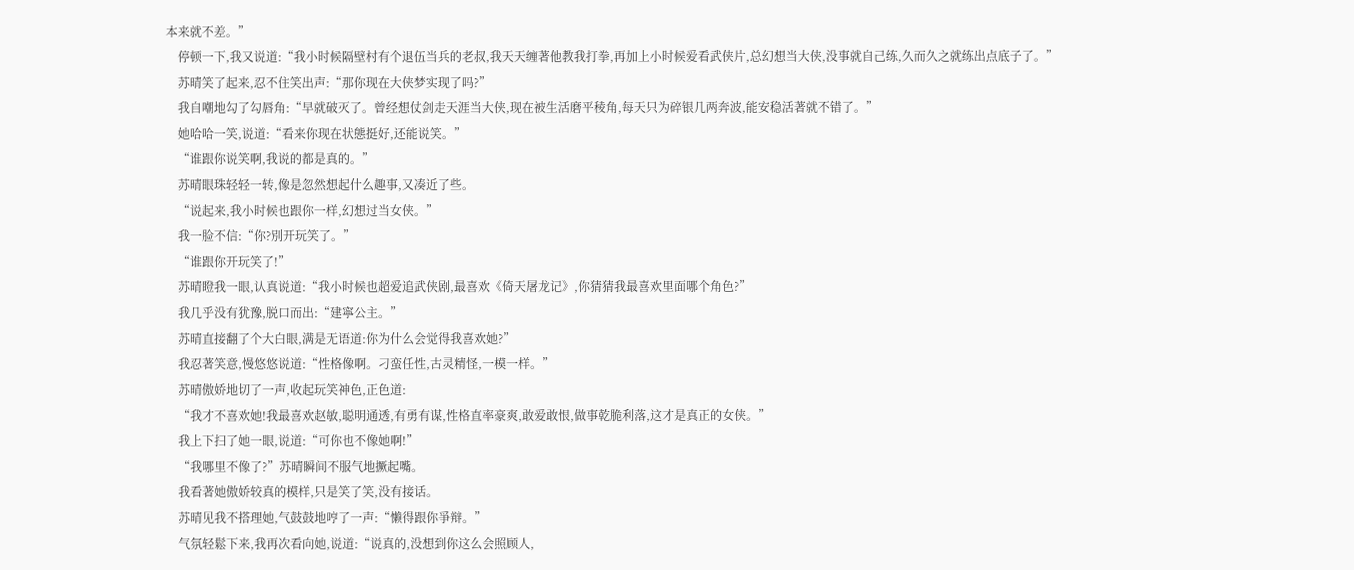本来就不差。”
    停顿一下,我又说道:“我小时候隔壁村有个退伍当兵的老叔,我天天缠著他教我打拳,再加上小时候爱看武侠片,总幻想当大侠,没事就自己练,久而久之就练出点底子了。”
    苏晴笑了起来,忍不住笑出声:“那你现在大侠梦实现了吗?”
    我自嘲地勾了勾唇角:“早就破灭了。曾经想仗剑走天涯当大侠,现在被生活磨平稜角,每天只为碎银几两奔波,能安稳活著就不错了。”
    她哈哈一笑,说道:“看来你现在状態挺好,还能说笑。”
    “谁跟你说笑啊,我说的都是真的。”
    苏晴眼珠轻轻一转,像是忽然想起什么趣事,又凑近了些。
    “说起来,我小时候也跟你一样,幻想过当女侠。”
    我一脸不信:“你?別开玩笑了。”
    “谁跟你开玩笑了!”
    苏晴瞪我一眼,认真说道:“我小时候也超爱追武侠剧,最喜欢《倚天屠龙记》,你猜猜我最喜欢里面哪个角色?”
    我几乎没有犹豫,脱口而出:“建寧公主。”
    苏晴直接翻了个大白眼,满是无语道:你为什么会觉得我喜欢她?”
    我忍著笑意,慢悠悠说道:“性格像啊。刁蛮任性,古灵精怪,一模一样。”
    苏晴傲娇地切了一声,收起玩笑神色,正色道:
    “我才不喜欢她!我最喜欢赵敏,聪明通透,有勇有谋,性格直率豪爽,敢爱敢恨,做事乾脆利落,这才是真正的女侠。”
    我上下扫了她一眼,说道:“可你也不像她啊!”
    “我哪里不像了?”苏晴瞬间不服气地撅起嘴。
    我看著她傲娇较真的模样,只是笑了笑,没有接话。
    苏晴见我不搭理她,气鼓鼓地哼了一声:“懒得跟你爭辩。”
    气氛轻鬆下来,我再次看向她,说道:“说真的,没想到你这么会照顾人,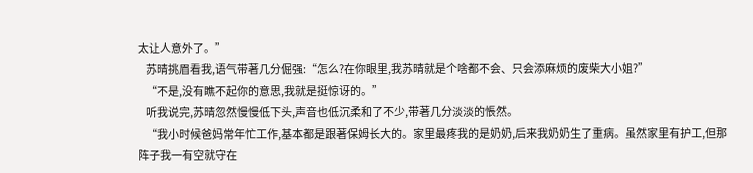太让人意外了。”
    苏晴挑眉看我,语气带著几分倔强:“怎么?在你眼里,我苏晴就是个啥都不会、只会添麻烦的废柴大小姐?”
    “不是,没有瞧不起你的意思,我就是挺惊讶的。”
    听我说完,苏晴忽然慢慢低下头,声音也低沉柔和了不少,带著几分淡淡的悵然。
    “我小时候爸妈常年忙工作,基本都是跟著保姆长大的。家里最疼我的是奶奶,后来我奶奶生了重病。虽然家里有护工,但那阵子我一有空就守在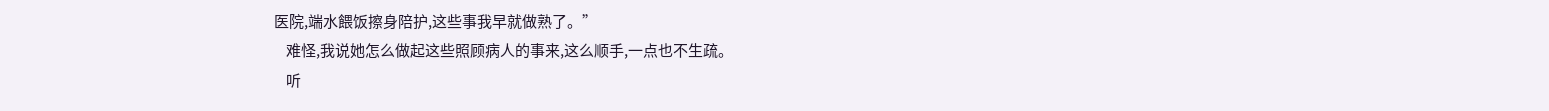医院,端水餵饭擦身陪护,这些事我早就做熟了。”
    难怪,我说她怎么做起这些照顾病人的事来,这么顺手,一点也不生疏。
    听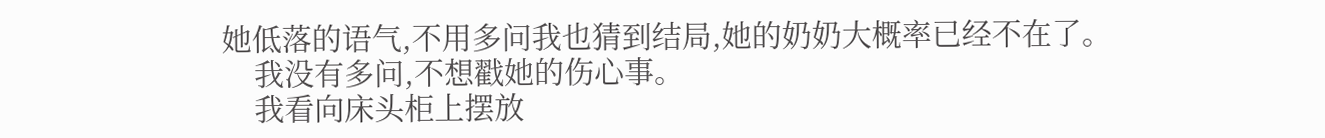她低落的语气,不用多问我也猜到结局,她的奶奶大概率已经不在了。
    我没有多问,不想戳她的伤心事。
    我看向床头柜上摆放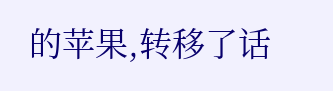的苹果,转移了话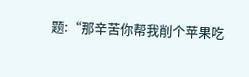题:“那辛苦你帮我削个苹果吃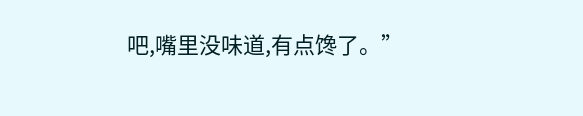吧,嘴里没味道,有点馋了。”